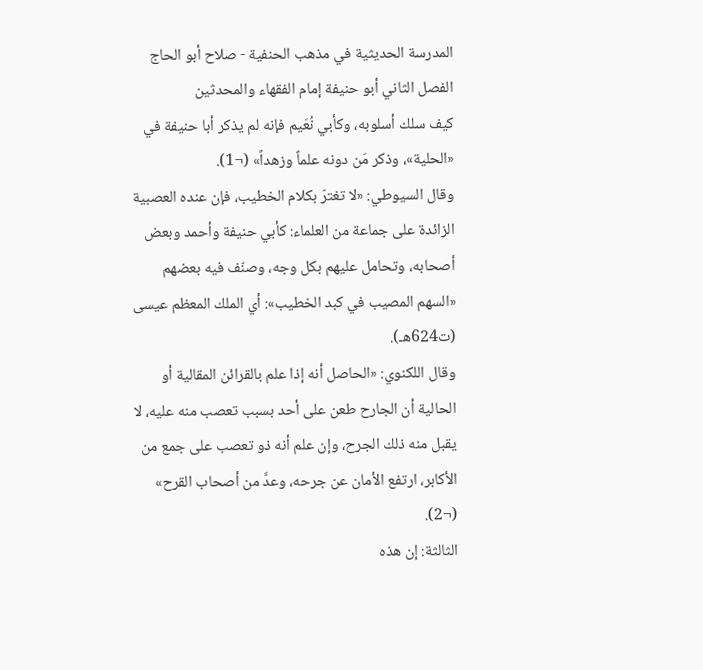المدرسة الحديثية في مذهب الحنفية - صلاح أبو الحاج
الفصل الثاني أبو حنيفة إمام الفقهاء والمحدثين
كيف سلك أسلوبه، وكأبي نُعَيم فإنه لم يذكر أبا حنيفة في «الحلية»، وذكر مَن دونه علماً وزهداً» (¬1).
وقال السيوطي: «لا تغترّ بكلام الخطيب، فإن عنده العصبية الزائدة على جماعة من العلماء: كأبي حنيفة وأحمد وبعض أصحابه، وتحامل عليهم بكل وجه، وصنّف فيه بعضهم «السهم المصيب في كبد الخطيب»: أي الملك المعظم عيسى (ت624هـ).
وقال اللكنوي: «الحاصل أنه إذا علم بالقرائن المقالية أو الحالية أن الجارح طعن على أحد بسبب تعصب منه عليه، لا يقبل منه ذلك الجرح، وإن علم أنه ذو تعصب على جمع من الأكابر، ارتفع الأمان عن جرحه، وعدَّ من أصحاب القرح» (¬2).
الثالثة: إن هذه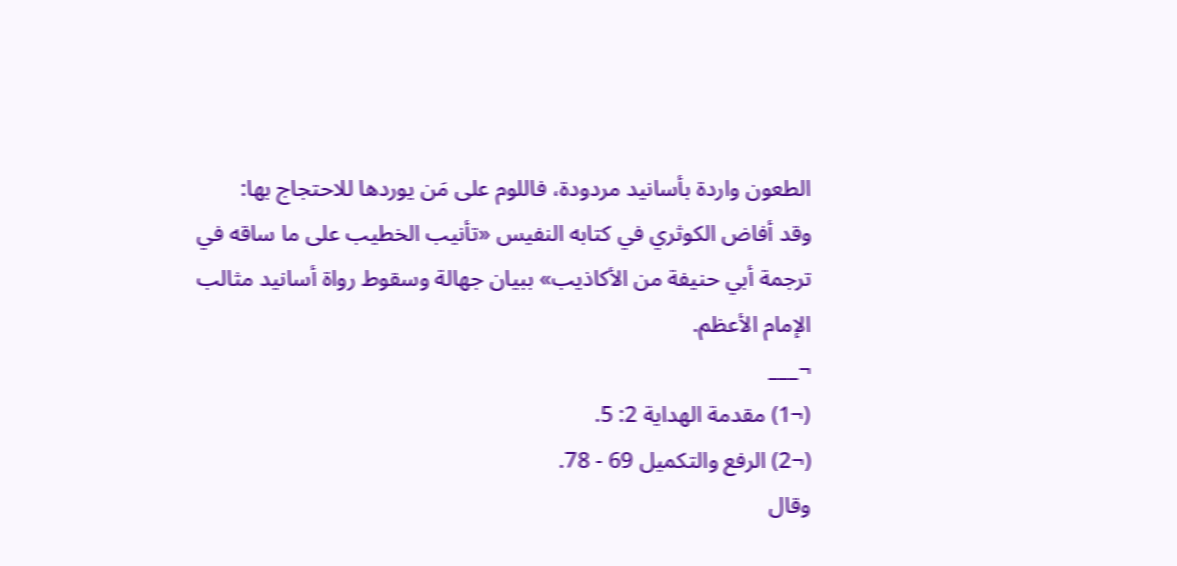الطعون واردة بأسانيد مردودة، فاللوم على مَن يوردها للاحتجاج بها:
وقد أفاض الكوثري في كتابه النفيس «تأنيب الخطيب على ما ساقه في ترجمة أبي حنيفة من الأكاذيب» ببيان جهالة وسقوط رواة أسانيد مثالب الإمام الأعظم.
¬___
(¬1) مقدمة الهداية 2: 5.
(¬2) الرفع والتكميل 69 - 78.
وقال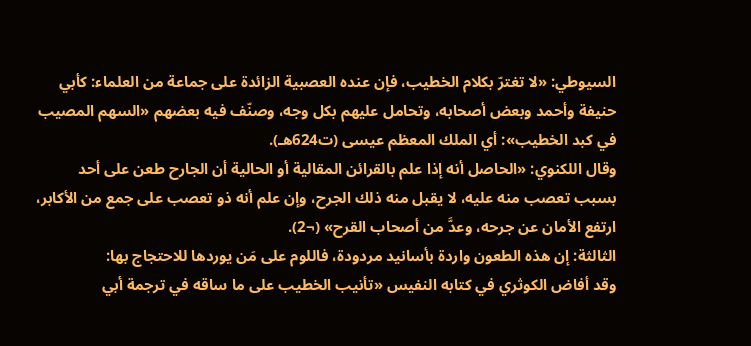السيوطي: «لا تغترّ بكلام الخطيب، فإن عنده العصبية الزائدة على جماعة من العلماء: كأبي حنيفة وأحمد وبعض أصحابه، وتحامل عليهم بكل وجه، وصنّف فيه بعضهم «السهم المصيب في كبد الخطيب»: أي الملك المعظم عيسى (ت624هـ).
وقال اللكنوي: «الحاصل أنه إذا علم بالقرائن المقالية أو الحالية أن الجارح طعن على أحد بسبب تعصب منه عليه، لا يقبل منه ذلك الجرح، وإن علم أنه ذو تعصب على جمع من الأكابر، ارتفع الأمان عن جرحه، وعدَّ من أصحاب القرح» (¬2).
الثالثة: إن هذه الطعون واردة بأسانيد مردودة، فاللوم على مَن يوردها للاحتجاج بها:
وقد أفاض الكوثري في كتابه النفيس «تأنيب الخطيب على ما ساقه في ترجمة أبي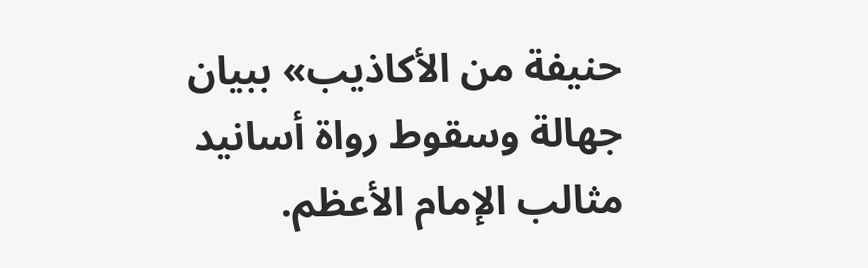حنيفة من الأكاذيب» ببيان جهالة وسقوط رواة أسانيد مثالب الإمام الأعظم.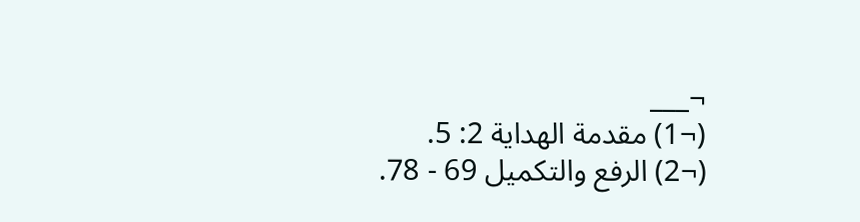¬___
(¬1) مقدمة الهداية 2: 5.
(¬2) الرفع والتكميل 69 - 78.